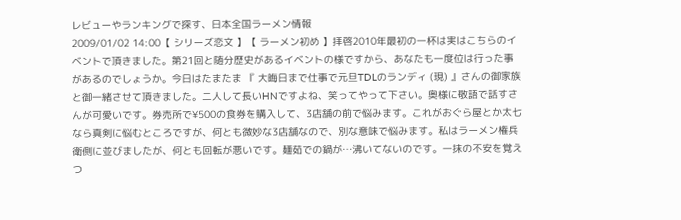レビューやランキングで探す、日本全国ラーメン情報
2009/01/02 14:00【 シリーズ恋文 】【 ラーメン初め 】拝啓2010年最初の一杯は実はこちらのイベントで頂きました。第21回と随分歴史があるイベントの様ですから、あなたも一度位は行った事があるのでしょうか。今日はたまたま 『 大晦日まで仕事で元旦TDLのランディ (現) 』さんの御家族と御一緒させて頂きました。二人して長いHNですよね、笑ってやって下さい。奥様に敬語で話すさんが可愛いです。券売所で¥500の食券を購入して、3店舗の前で悩みます。これがおぐら屋とか太七なら真剣に悩むところですが、何とも微妙な3店舗なので、別な意味で悩みます。私はラーメン権兵衛側に並びましたが、何とも回転が悪いです。麺茹での鍋が…沸いてないのです。一抹の不安を覚えつ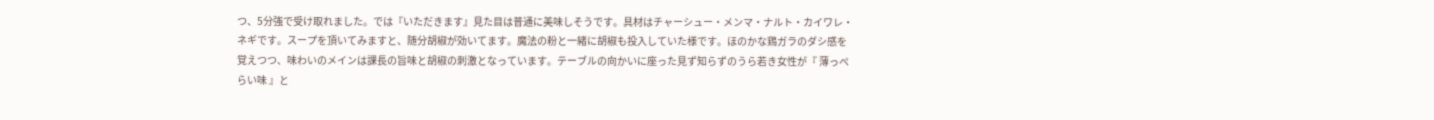つ、5分強で受け取れました。では『いただきます』見た目は普通に美味しそうです。具材はチャーシュー・メンマ・ナルト・カイワレ・ネギです。スープを頂いてみますと、随分胡椒が効いてます。魔法の粉と一緒に胡椒も投入していた様です。ほのかな鶏ガラのダシ感を覚えつつ、味わいのメインは課長の旨味と胡椒の刺激となっています。テーブルの向かいに座った見ず知らずのうら若き女性が『 薄っぺらい味 』と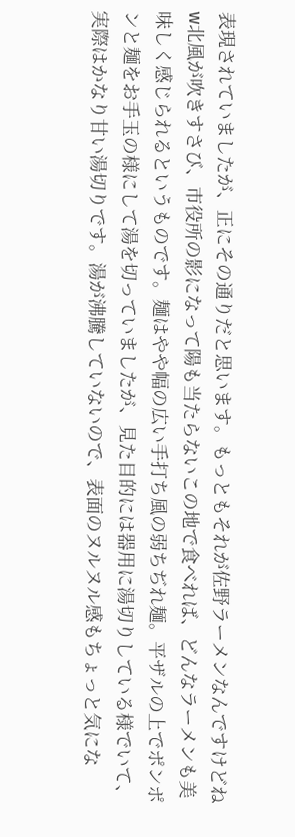表現されていましたが、正にその通りだと思います。もっともそれが佐野ラーメンなんですけどねw北風が吹きすさび、市役所の影になって陽も当たらないこの地で食べれば、どんなラーメンも美味しく感じられるというものです。麺はやや幅の広い手打ち風の弱ちぢれ麺。平ザルの上でポンポンと麺をお手玉の様にして湯を切っていましたが、見た目的には器用に湯切りしている様でいて、実際はかなり甘い湯切りです。湯が沸騰していないので、表面のヌルヌル感もちょっと気にな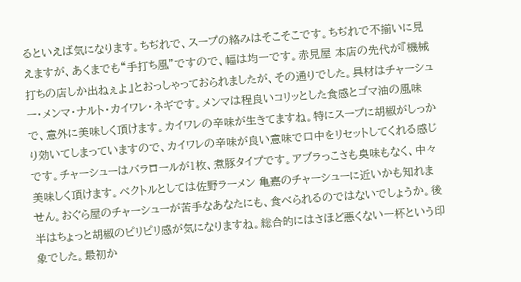るといえば気になります。ちぢれで、スープの絡みはそこそこです。ちぢれで不揃いに見えますが、あくまでも“手打ち風”ですので、幅は均一です。赤見屋 本店の先代が『機械打ちの店しか出ねぇよ』とおっしゃっておられましたが、その通りでした。具材はチャーシュー・メンマ・ナルト・カイワレ・ネギです。メンマは程良いコリッとした食感とゴマ油の風味で、意外に美味しく頂けます。カイワレの辛味が生きてますね。特にスープに胡椒がしっかり効いてしまっていますので、カイワレの辛味が良い意味で口中をリセットしてくれる感じです。チャーシューはバラロールが1枚、煮豚タイプです。アブラっこさも臭味もなく、中々美味しく頂けます。ベクトルとしては佐野ラーメン 亀嘉のチャーシューに近いかも知れません。おぐら屋のチャーシューが苦手なあなたにも、食べられるのではないでしょうか。後半はちょっと胡椒のピリピリ感が気になりますね。総合的にはさほど悪くない一杯という印象でした。最初か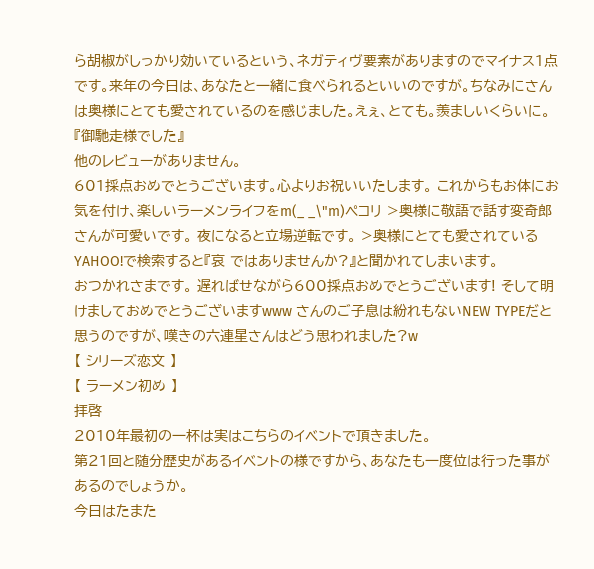ら胡椒がしっかり効いているという、ネガティヴ要素がありますのでマイナス1点です。来年の今日は、あなたと一緒に食べられるといいのですが。ちなみにさんは奥様にとても愛されているのを感じました。えぇ、とても。羨ましいくらいに。『御馳走様でした』
他のレビューがありません。
601採点おめでとうございます。心よりお祝いいたします。 これからもお体にお気を付け、楽しいラーメンライフをm(_ _\"m)ペコリ >奥様に敬語で話す変奇郎さんが可愛いです。 夜になると立場逆転です。 >奥様にとても愛されている YAHOO!で検索すると『哀 ではありませんか?』と聞かれてしまいます。
おつかれさまです。 遅ればせながら600採点おめでとうございます! そして明けましておめでとうございますwww さんのご子息は紛れもないNEW TYPEだと思うのですが、嘆きの六連星さんはどう思われました?w
【 シリーズ恋文 】
【 ラーメン初め 】
拝啓
2010年最初の一杯は実はこちらのイベントで頂きました。
第21回と随分歴史があるイベントの様ですから、あなたも一度位は行った事があるのでしょうか。
今日はたまた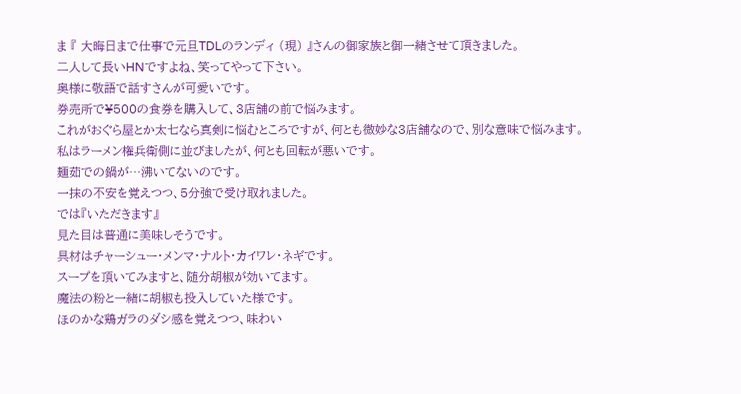ま 『 大晦日まで仕事で元旦TDLのランディ (現) 』さんの御家族と御一緒させて頂きました。
二人して長いHNですよね、笑ってやって下さい。
奥様に敬語で話すさんが可愛いです。
券売所で¥500の食券を購入して、3店舗の前で悩みます。
これがおぐら屋とか太七なら真剣に悩むところですが、何とも微妙な3店舗なので、別な意味で悩みます。
私はラーメン権兵衛側に並びましたが、何とも回転が悪いです。
麺茹での鍋が…沸いてないのです。
一抹の不安を覚えつつ、5分強で受け取れました。
では『いただきます』
見た目は普通に美味しそうです。
具材はチャーシュー・メンマ・ナルト・カイワレ・ネギです。
スープを頂いてみますと、随分胡椒が効いてます。
魔法の粉と一緒に胡椒も投入していた様です。
ほのかな鶏ガラのダシ感を覚えつつ、味わい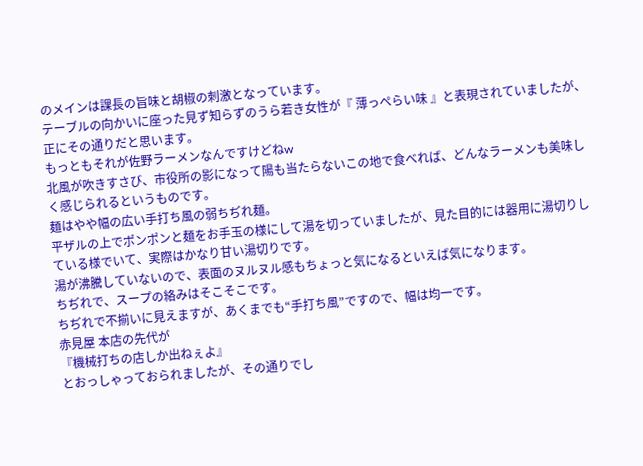のメインは課長の旨味と胡椒の刺激となっています。
テーブルの向かいに座った見ず知らずのうら若き女性が『 薄っぺらい味 』と表現されていましたが、正にその通りだと思います。
もっともそれが佐野ラーメンなんですけどねw
北風が吹きすさび、市役所の影になって陽も当たらないこの地で食べれば、どんなラーメンも美味しく感じられるというものです。
麺はやや幅の広い手打ち風の弱ちぢれ麺。
平ザルの上でポンポンと麺をお手玉の様にして湯を切っていましたが、見た目的には器用に湯切りしている様でいて、実際はかなり甘い湯切りです。
湯が沸騰していないので、表面のヌルヌル感もちょっと気になるといえば気になります。
ちぢれで、スープの絡みはそこそこです。
ちぢれで不揃いに見えますが、あくまでも“手打ち風”ですので、幅は均一です。
赤見屋 本店の先代が
『機械打ちの店しか出ねぇよ』
とおっしゃっておられましたが、その通りでし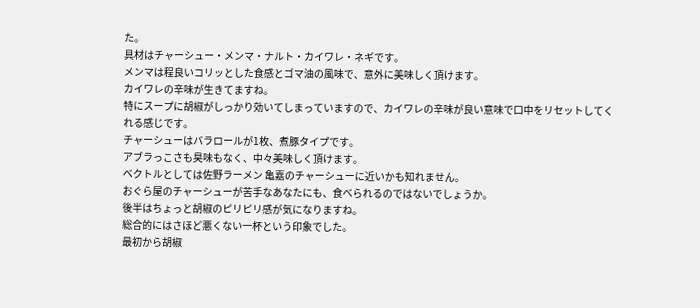た。
具材はチャーシュー・メンマ・ナルト・カイワレ・ネギです。
メンマは程良いコリッとした食感とゴマ油の風味で、意外に美味しく頂けます。
カイワレの辛味が生きてますね。
特にスープに胡椒がしっかり効いてしまっていますので、カイワレの辛味が良い意味で口中をリセットしてくれる感じです。
チャーシューはバラロールが1枚、煮豚タイプです。
アブラっこさも臭味もなく、中々美味しく頂けます。
ベクトルとしては佐野ラーメン 亀嘉のチャーシューに近いかも知れません。
おぐら屋のチャーシューが苦手なあなたにも、食べられるのではないでしょうか。
後半はちょっと胡椒のピリピリ感が気になりますね。
総合的にはさほど悪くない一杯という印象でした。
最初から胡椒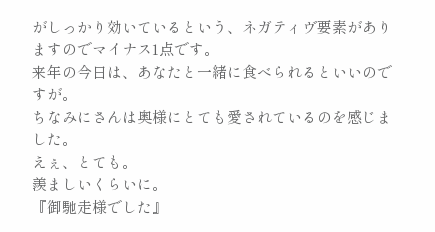がしっかり効いているという、ネガティヴ要素がありますのでマイナス1点です。
来年の今日は、あなたと一緒に食べられるといいのですが。
ちなみにさんは奥様にとても愛されているのを感じました。
えぇ、とても。
羨ましいくらいに。
『御馳走様でした』